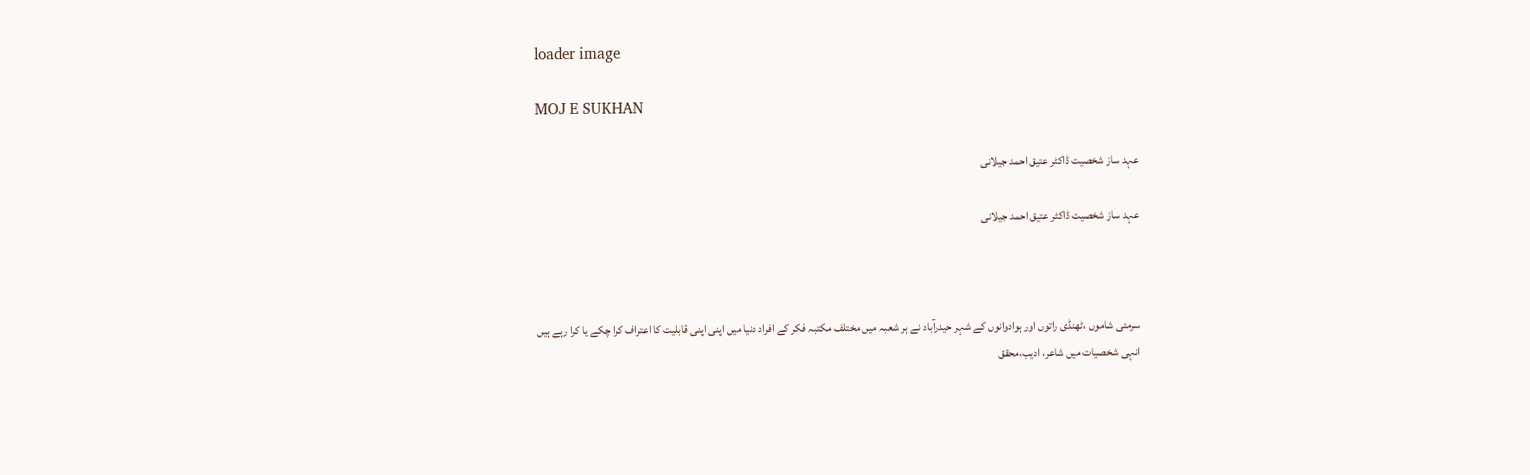loader image

MOJ E SUKHAN

عہد ساز شخصیت ڈاکٹر عتیق احمد جیلانی

عہد ساز شخصیت ڈاکٹر عتیق احمد جیلانی



سرمئی شاموں ،ٹھنڈی راتوں اور ہوادوانوں کے شہر حیدرآباد نے ہر شعبہ میں مختلف مکتبہ فکر کے افراد دنیا میں اپنی اپنی قابلیت کا اعتراف کرا چکے یا کرا رہے ہیں
انہی شخصیات میں شاعر، ادیب،محقق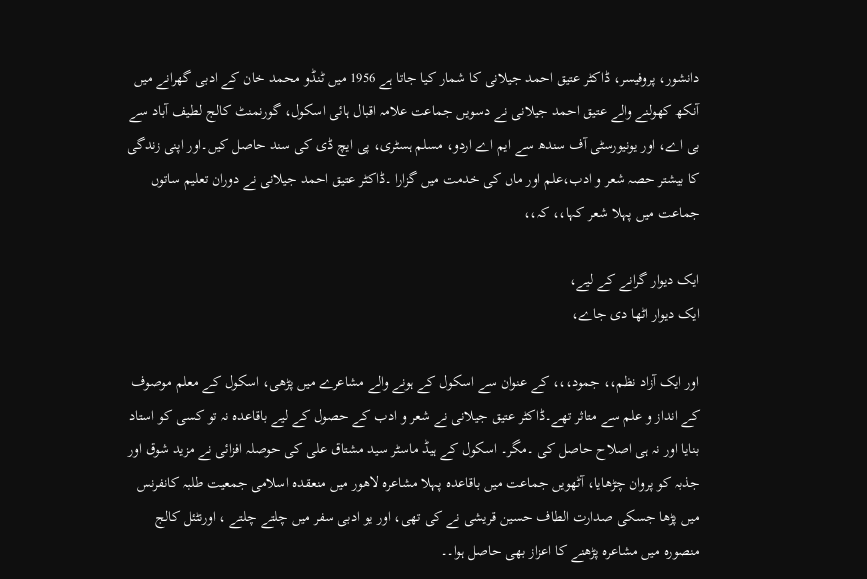دانشور، پروفیسر، ڈاکٹر عتیق احمد جیلانی کا شمار کیا جاتا ہے 1956 میں ٹنڈو محمد خان کے ادبی گھرانے میں آنکھ کھولنے والے عتیق احمد جیلانی نے دسویں جماعت علامہ اقبال ہائی اسکول، گورنمنٹ کالج لطیف آباد سے بی اے، اور یونیورسٹی آف سندھ سے ایم اے اردو، مسلم ہسٹری، پی ایچ ڈی کی سند حاصل کیں۔اور اپنی زندگی کا بیشتر حصہ شعر و ادب،علم اور ماں کی خدمت میں گزارا ۔ڈاکٹر عتیق احمد جیلانی نے دوران تعلیم ساتوں جماعت میں پہلا شعر کہا،، کہ،،

ایک دیوار گرانے کے لیے،
ایک دیوار اٹھا دی جاے،

اور ایک آزاد نظم،، جمود،،، کے عنوان سے اسکول کے ہونے والے مشاعرے میں پڑھی، اسکول کے معلم موصوف کے انداز و علم سے متاثر تھے۔ڈاکٹر عتیق جیلانی نے شعر و ادب کے حصول کے لیے باقاعدہ نہ تو کسی کو استاد بنایا اور نہ ہی اصلاح حاصل کی ۔مگر۔ اسکول کے ہیڈ ماسٹر سید مشتاق علی کی حوصلہ افزائی نے مزید شوق اور جذبہ کو پروان چڑھایا، آٹھویں جماعت میں باقاعدہ پہلا مشاعرہ لاھور میں منعقدہ اسلامی جمعیت طلبہ کانفرنس میں پڑھا جسکی صدارت الطاف حسین قریشی نے کی تھی، اور یو ادبی سفر میں چلتے چلتے ، اورنٹئل کالج منصورہ میں مشاعرہ پڑھنے کا اعزاز بھی حاصل ہوا۔۔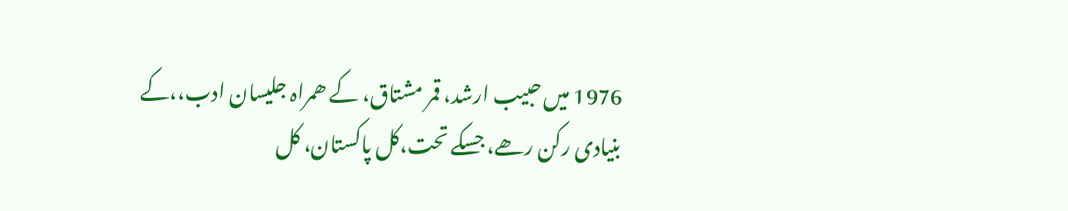1976 میں حبیب ارشد، قمر مشتاق، کے ھمراہ جلیسان ادب،،کے بنیادی رکن رھے، جسکے تحت،کل پاکستان، کل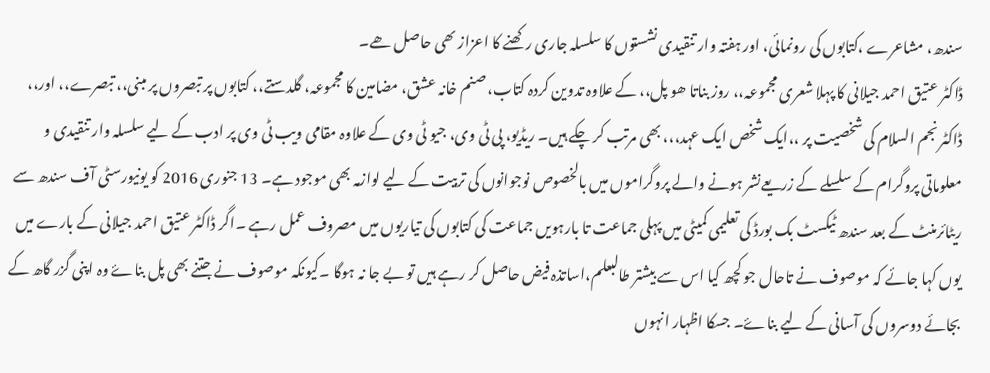سندھ، مشاعرے ،کتابوں کی رونمائی، اور ہفتہ وار تنقیدی نشستوں کا سلسلہ جاری رکھنے کا اعزاز ںھی حاصل ھے۔
ڈاکٹر عتیق احمد جیلانی کا پہلا شعری مجموعہ،، روز بناتا ھو پل،، کے علاوہ تدوین کردہ کتاب، صنم خانہ عشق، مضامین کا مجموعہ، گلدستے،، کتابوں پر تبصروں پر مبنی،، تبصرے،، اور،، ڈاکٹر نجم السلام کی شخصیت پر ،،ایک شخص ایک عہد،،، بھی مرتب کر چکے ہیں۔ ریڈیو، پی ٹی وی، جیو ٹی وی کے علاوہ مقامی ویب ٹی وی پر ادب کے لیے سلسلہ وار تنقیدی و معلوماتی پروگرام کے سلسلے کے زریعےنشر ہونے والے پروگراموں میں بالخصوص نوجوانوں کی تربیت کے لیے لوازمہ بھی موجود ہے۔ 13 جنوری 2016 کو یونیورسٹی آف سندھ سے ریٹائرمنٹ کے بعد سندھ ٹیکسٹ بک بورڈ کی تعلیمی کمیٹی میں پہلی جماعت تا بارہویں جماعت کی کتابوں کی تیاریوں میں مصروف عمل رہے ۔اگر ڈاکٹر عتیق احمد جیلانی کے بارے میں یوں کہا جائے کہ موصوف نے تاحال جو کچھ کیا اس سے بیشتر طالبعلم،اساتذہ فیض حاصل کر رہے ہیں تو بے جا نہ ہوگا ۔کیونکہ موصوف نے جتنے بھی پل بناۓ وہ اپنی گزر گاھ کے بجائے دوسروں کی آسانی کے لیے بناۓ۔ جسکا اظہار انہوں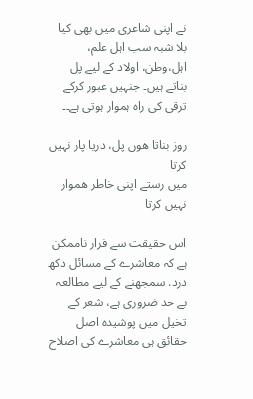نے اپنی شاعری میں بھی کیا بلا شبہ سب اہل علم، اہل،وطن، اولاد کے لیے پل بناتے ہیں۔ جنہیں عبور کرکے ترقی کی راہ ہموار ہوتی ہے۔۔

روز بناتا ھوں پل، دریا پار نہیں کرتا
میں رستے اپنی خاطر ھموار نہیں کرتا

اس حقیقت سے فرار ناممکن ہے کہ معاشرے کے مسائل دکھ درد. سمجھنے کے لیے مطالعہ بے حد ضروری ہے، شعر کے تخیل میں پوشیدہ اصل حقائق ہی معاشرے کی اصلاح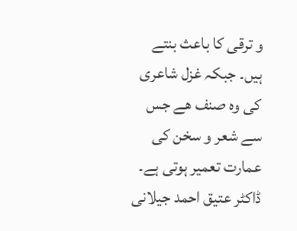و ترقی کا باعث بنتے ہیں۔ جبکہ غزل شاعری کی وہ صنف ھے جس سے شعر و سخن کی عمارت تعمیر ہوتی ہے۔ ڈاکٹر عتیق احمد جیلانی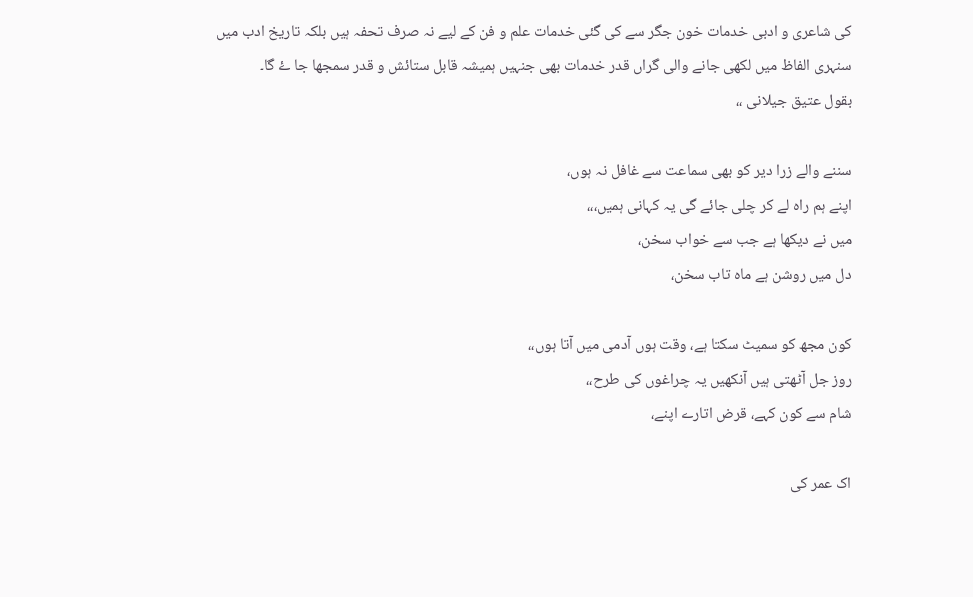کی شاعری و ادبی خدمات خون جگر سے کی گئی خدمات علم و فن کے لیے نہ صرف تحفہ ہیں بلکہ تاریخ ادب میں سنہری الفاظ میں لکھی جانے والی گراں قدر خدمات بھی جنہیں ہمیشہ قابل ستائش و قدر سمجھا جا ۓ گا۔
بقول عتیق جیلانی ،،

سننے والے زرا دیر کو بھی سماعت سے غافل نہ ہوں،
اپنے ہم راہ لے کر چلی جائے گی یہ کہانی ہمیں،،،
میں نے دیکھا ہے جب سے خواب سخن،
دل میں روشن ہے ماہ تاب سخن،

کون مجھ کو سمیٹ سکتا ہے، وقت ہوں آدمی میں آتا ہوں،،
روز جل آٹھتی ہیں آنکھیں یہ چراغوں کی طرح،،
شام سے کون کہے، قرض اتارے اپنے،

اک عمر کی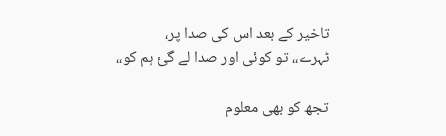تاخیر کے بعد اس کی صدا پر،
ٹہرے،، تو کوئی اور صدا لے گئ ہم کو،،

تجھ کو بھی معلوم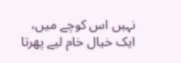نہیں اس کوچے میں،
ایک خیال خام لیے پھرتا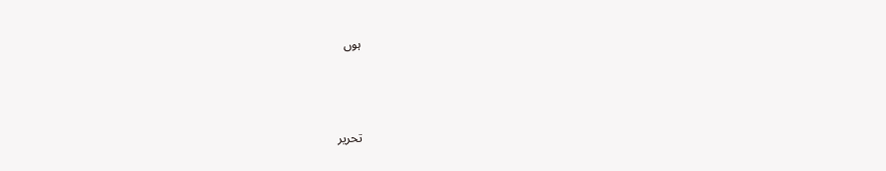ہوں



تحریر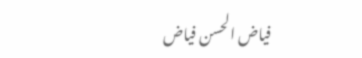فیاض الحسن فیاض